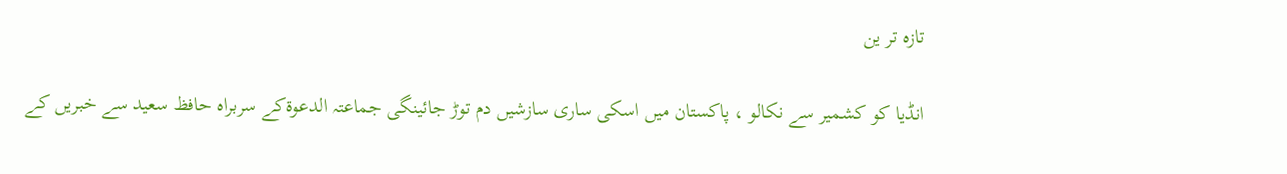تازہ تر ین

انڈیا کو کشمیر سے نکالو ، پاکستان میں اسکی ساری سازشیں دم توڑ جائینگی جماعتہ الدعوةکے سربراہ حافظ سعید سے خبریں کے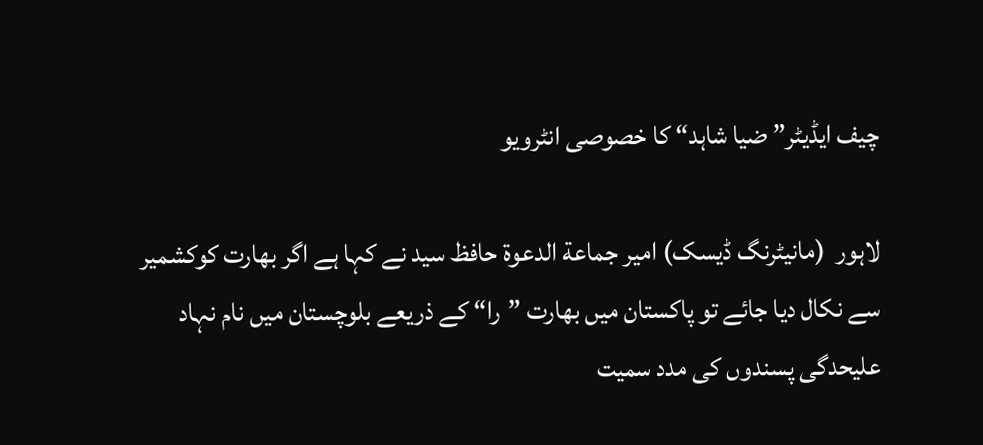چیف ایڈیٹر” ضیا شاہد“ کا خصوصی انٹرویو

لاہور  (مانیٹرنگ ڈیسک) امیر جماعة الدعوة حافظ سید نے کہا ہے اگر بھارت کوکشمیر سے نکال دیا جائے تو پاکستان میں بھارت ”را“ کے ذریعے بلوچستان میں نام نہاد علیحدگی پسندوں کی مدد سمیت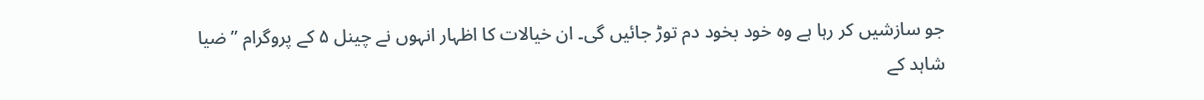جو سازشیں کر رہا ہے وہ خود بخود دم توڑ جائیں گی۔ ان خیالات کا اظہار انہوں نے چینل ۵ کے پروگرام ”ضیا شاہد کے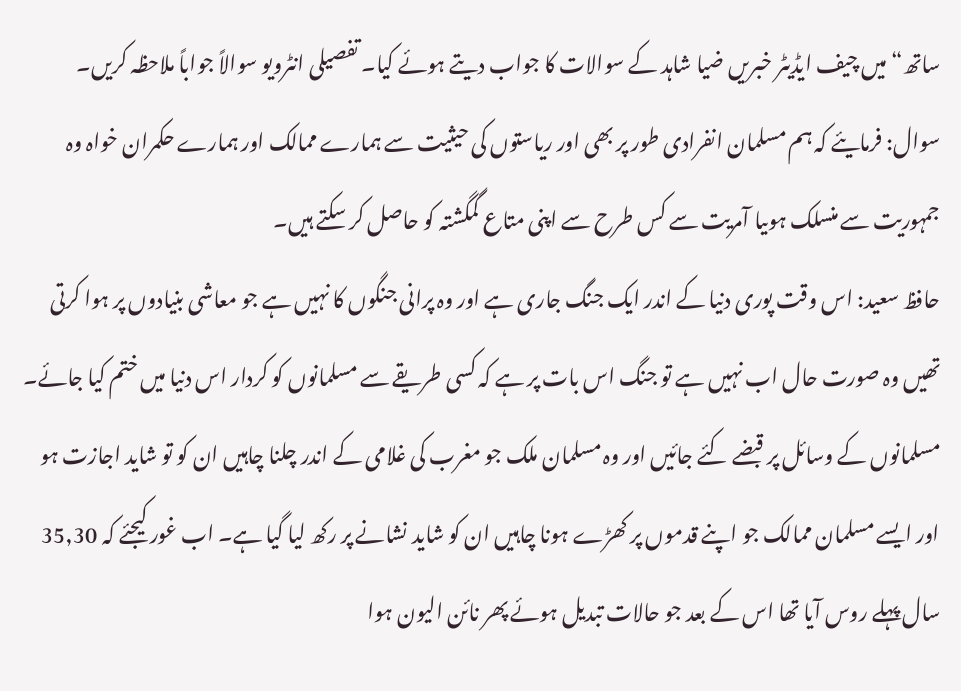ساتھ“ میں چیف ایڈیٹر خبریں ضیا شاہد کے سوالات کا جواب دیتے ہوئے کیا۔ تفصیلی انٹرویو سوالاً جواباً ملاحظہ کریں۔
سوال: فرمایئے کہ ہم مسلمان انفرادی طور پر بھی اور ریاستوں کی حیثیت سے ہمارے ممالک اور ہمارے حکمران خواہ وہ جمہوریت سے منسلک ہوںیا آمریت سے کس طرح سے اپنی متاع گمگشتہ کو حاصل کر سکتے ہیں۔
حافظ سعید: اس وقت پوری دنیا کے اندر ایک جنگ جاری ہے اور وہ پرانی جنگوں کا نہیں ہے جو معاشی بنیادوں پر ہوا کرتی تھیں وہ صورت حال اب نہیں ہے تو جنگ اس بات پر ہے کہ کسی طریقے سے مسلمانوں کو کردار اس دنیا میں ختم کیا جائے۔ مسلمانوں کے وسائل پر قبضے کئے جائیں اور وہ مسلمان ملک جو مغرب کی غلامی کے اندر چلنا چاہیں ان کو تو شاید اجازت ہو اور ایسے مسلمان ممالک جو اپنے قدموں پر کھڑے ہونا چاہیں ان کو شاید نشانے پر رکھ لیا گیا ہے۔ اب غور کیجئے کہ 35,30 سال پہلے روس آیا تھا اس کے بعد جو حالات تبدیل ہوئے پھر نائن الیون ہوا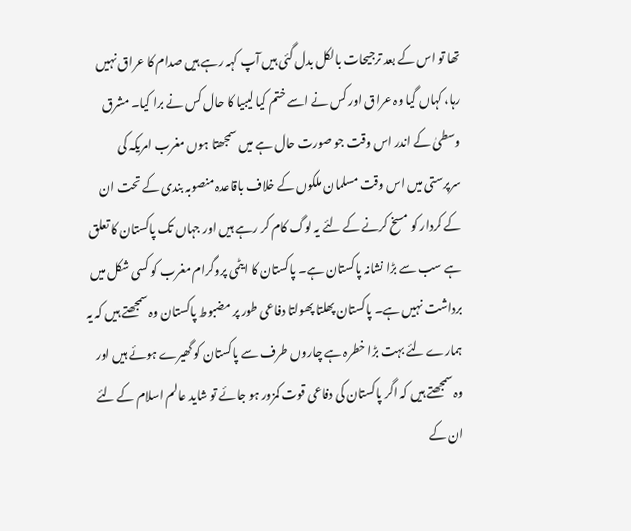تھا تو اس کے بعد ترجیحات بالکل بدل گئی ہیں آپ کہہ رہے ہیں صدام کا عراق نہیں رہا، کہاں گیا وہ عراق اور کس نے اسے ختم کیا لیبیا کا حال کس نے برا کیا۔ مشرق وسطیٰ کے اندر اس وقت جو صورت حال ہے میں سمجھتا ہوں مغرب امریکہ کی سرپرستی میں اس وقت مسلمان ملکوں کے خلاف باقاعدہ منصوبہ بندی کے تحت ان کے کردار کو مسخ کرنے کے لئے یہ لوگ کام کر رہے ہیں اور جہاں تک پاکستان کا تعلق ہے سب سے بڑا نشانہ پاکستان ہے۔ پاکستان کا ایٹمی پروگرام مغرب کو کسی شکل میں برداشت نہیں ہے۔ پاکستان پھلتا پھولتا دفاعی طور پر مضبوط پاکستان وہ سمجھتے ہیں کہ یہ ہمارے لئے بہت بڑا خطرہ ہے چاروں طرف سے پاکستان کو گھیرے ہوئے ہیں اور وہ سمجھتے ہیں کہ اگر پاکستان کی دفاعی قوت کمزور ہو جائے تو شاید عالم اسلام کے لئے ان کے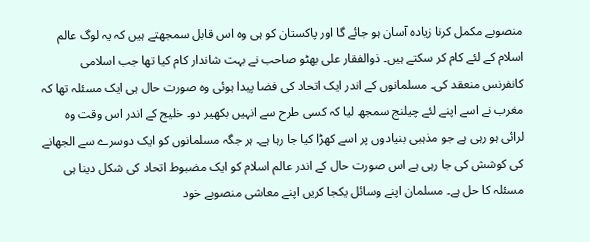منصوبے مکمل کرنا زیادہ آسان ہو جائے گا اور پاکستان کو ہی وہ اس قابل سمجھتے ہیں کہ یہ لوگ عالم اسلام کے لئے کام کر سکتے ہیں۔ ذوالفقار علی بھٹو صاحب نے بہت شاندار کام کیا تھا جب اسلامی کانفرنس منعقد کی۔ مسلمانوں کے اندر ایک اتحاد کی فضا پیدا ہوئی وہ صورت حال ہی ایک مسئلہ تھا کہ مغرب نے اسے اپنے لئے چیلنج سمجھ لیا کہ کسی طرح سے انہیں بکھیر دو۔ خلیج کے اندر اس وقت وہ لرائی ہو رہی ہے جو مذہبی بنیادوں پر اسے کھڑا کیا جا رہا ہے۔ ہر جگہ مسلمانوں کو ایک دوسرے سے الجھانے کی کوشش کی جا رہی ہے اس صورت حال کے اندر عالم اسلام کو ایک مضبوط اتحاد کی شکل دینا ہی مسئلہ کا حل ہے۔ مسلمان اپنے وسائل یکجا کریں اپنے معاشی منصوبے خود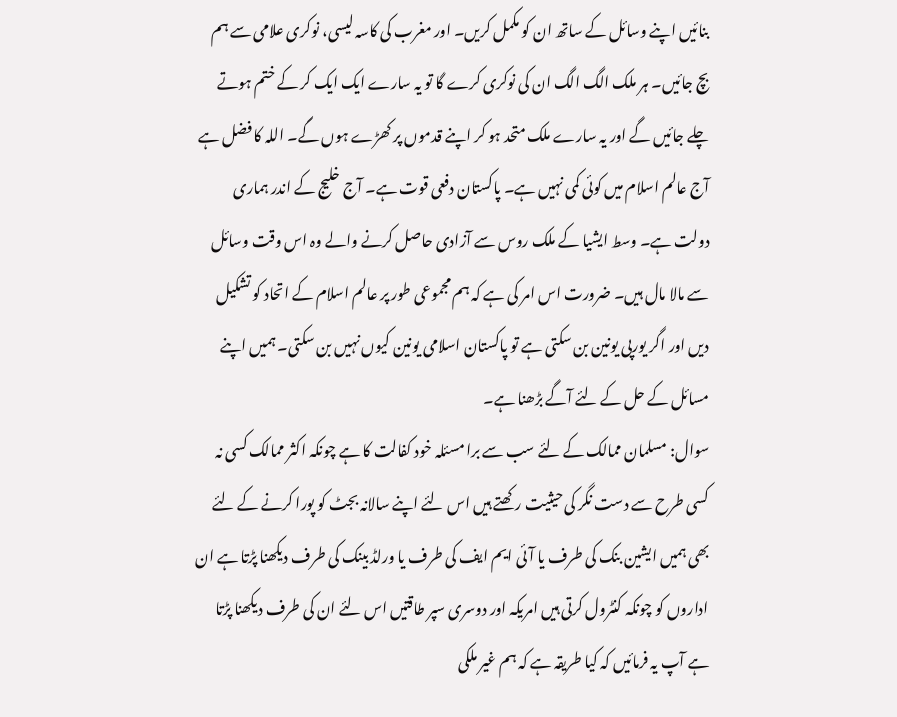بنائیں اپنے وسائل کے ساتھ ان کو مکمل کریں۔ اور مغرب کی کاسہ لیسی، نوکری علامی سے ہم بچ جائیں۔ ہر ملک الگ الگ ان کی نوکری کرے گا تو یہ سارے ایک ایک کر کے ختم ہوتے چلے جائیں گے اور یہ سارے ملک متحد ہو کر اپنے قدموں پر کھڑے ہوں گے۔ اللہ کا فضل ہے آج عالم اسلام میں کوئی کمی نہیں ہے۔ پاکستان دفعی قوت ہے۔ آج خلیج کے اندر ہماری دولت ہے۔ وسط ایشیا کے ملک روس سے آزادی حاصل کرنے والے وہ اس وقت وسائل سے مالا مال ہیں۔ ضرورت اس امر کی ہے کہ ہم مجموعی طور پر عالم اسلام کے اتحاد کو تشکیل دیں اور اگر یورپی یونین بن سکتی ہے تو پاکستان اسلامی یونین کیوں نہیں بن سکتی۔ ہمیں اپنے مسائل کے حل کے لئے آگے بڑھنا ہے۔
سوال: مسلمان ممالک کے لئے سب سے برا مسئلہ خود کفالت کا ہے چونکہ اکثر ممالک کسی نہ کسی طرح سے دست نگر کی حیثیت رکھتے ہیں اس لئے اپنے سالانہ بجٹ کو پورا کرنے کے لئے بھی ہمیں ایشین بنک کی طرف یا آئی ایم ایف کی طرف یا ورلڈ بینک کی طرف دیکھنا پڑتا ہے ان اداروں کو چونکہ کنٹرول کرتی ہیں امریکہ اور دوسری سپر طاقتیں اس لئے ان کی طرف دیکھنا پڑتا ہے آپ یہ فرمائیں کہ کیا طریقہ ہے کہ ہم غیر ملکی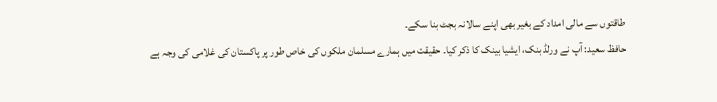طاقتوں سے مالی امداد کے بغیر بھی اپنے سالانہ بجٹ بنا سکے۔
حافظ سعید: آپ نے ورلڈ بنک، ایشیا بینک کا ذکر کیا۔ حقیقت میں ہمارے مسلمان ملکوں کی خاص طور پر پاکستان کی غلامی کی وجہ ہے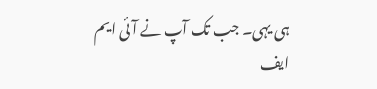ہی یہی۔ جب تک آپ نے آئی ایم ایف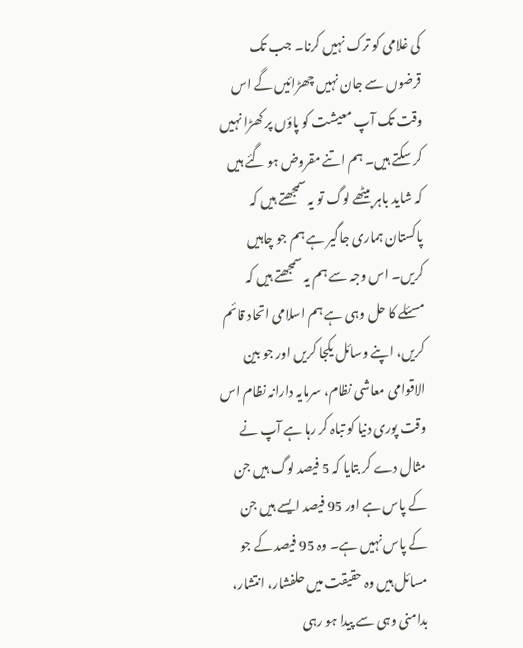کی غلامی کو ترک نہیں کرنا۔ جب تک قرضوں سے جان نہیں چھڑائیں گے اس وقت تک آپ معیشت کو پاؤں پر کھڑا نہیں کر سکتے ہیں۔ ہم اتنے مقروض ہو گئے ہیں کہ شاید باہر بیٹھے لوگ تو یہ سمجھتے ہیں کہ پاکستان ہماری جاگیر ہے ہم جو چاہیں کریں۔ اس وجہ سے ہم یہ سمجھتے ہیں کہ مسئلے کا حل وہی ہے ہم اسلامی اتحاد قائم کریں، اپنے وسائل یکجا کریں اور جو بین الاقوامی معاشی نظام، سرمایہ دارانہ نظام اس وقت پوری دنیا کو تباہ کر رہا ہے آپ نے مثال دے کر بتایا کہ 5 فیصد لوگ ہیں جن کے پاس ہے اور 95 فیصد ایسے ہیں جن کے پاس نہیں ہے۔ وہ 95 فیصد کے جو مسائل ہیں وہ حقیقت میں حلفشار، انتشار، بدامنی وہی سے پیدا ہو رہی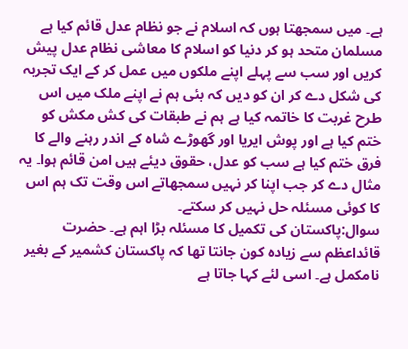ہے۔ میں سمجھتا ہوں کہ اسلام نے جو نظام عدل قائم کیا ہے مسلمان متحد ہو کر دنیا کو اسلام کا معاشی نظام عدل پیش کریں اور سب سے پہلے اپنے ملکوں میں عمل کر کے ایک تجربہ کی شکل دے کر ان کو دیں کہ بئی ہم نے اپنے ملک میں اس طرح غربت کا خاتمہ کیا ہے ہم نے طبقات کی کش مکش کو ختم کیا ہے اور پوش ایریا اور گھوڑے شاہ کے اندر رہنے والے کا فرق ختم کیا ہے سب کو عدل، حقوق دیئے ہیں امن قائم ہوا۔ یہ مثال دے کر جب اپنا کر نہیں سمجھاتے اس وقت تک ہم اس کا کوئی مسئلہ حل نہیں کر سکتے۔
سوال:پاکستان کی تکمیل کا مسئلہ بڑا اہم ہے۔ حضرت قائداعظم سے زیادہ کون جانتا تھا کہ پاکستان کشمیر کے بغیر نامکمل ہے۔ اسی لئے کہا جاتا ہے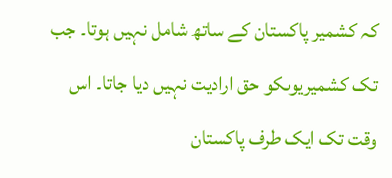کہ کشمیر پاکستان کے ساتھ شامل نہیں ہوتا۔ جب تک کشمیریوںکو حق ارادیت نہیں دیا جاتا۔ اس وقت تک ایک طرف پاکستان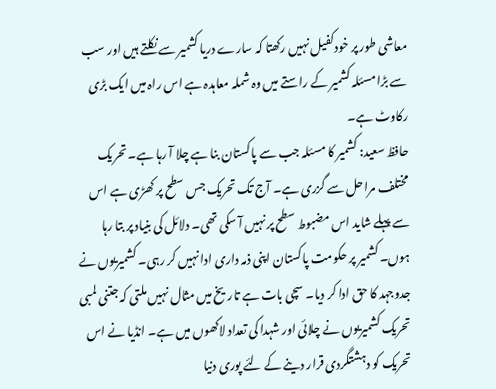معاشی طور پر خودکفیل نہیں رکھتا کہ سارے دریا کشمیر سے نکلتے ہیں اور سب سے بڑا مسئلہ کشمیر کے راستے میں وہ شملہ معاہدہ ہے اس راہ میں ایک بڑی رکاوٹ ہے۔
حافظ سعید: کشمیر کا مسئلہ جب سے پاکستان بنا ہے چلا آ رہا ہے۔ تحریک مختلف مراحل سے گزری ہے۔ آج تک تحریک جس سطح پر کھڑی ہے اس سے پہلے شاید اس مضبوط سطح پر نہیں آ سکی تھی۔ دلائل کی بنیاد پر بتا رہا ہوں۔ کشمیر پر حکومت پاکستان اپنی ذمہ داری ادا نہیں کر رہی۔ کشمیریوں نے جدوجہد کا حق ادا کر دیا۔ سچی بات ہے تاریخ میں مثال نہیں ملتی کہ جتنی لمبی تحریک کشمیریوں نے چلائی اور شہدا کی تعداد لاکھوں میں ہے۔ انڈیا نے اس تحریک کو دہشتگردی قرار دینے کے لئے پوری دنیا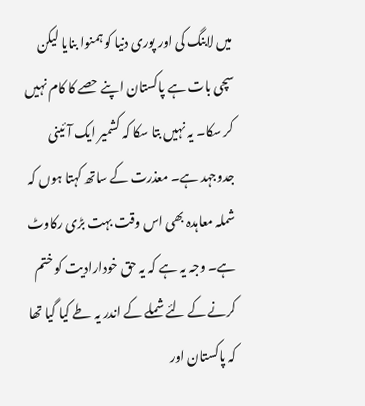میں لابنگ کی اور پوری دنیا کو ہمنوا بنایا لیکن سچی بات ہے پاکستان اپنے حصے کا کام نہیں کر سکا۔ یہ نہیں بتا سکا کہ کشمیر ایک آئینی جدوجہد ہے۔ معذرت کے ساتھ کہتا ہوں کہ شملہ معاہدہ بھی اس وقت بہت بڑی رکاوٹ ہے۔ وجہ یہ ہے کہ یہ حق خودارادیت کو ختم کرنے کے لئے شملے کے اندر یہ طے کیا گیا تھا کہ پاکستان اور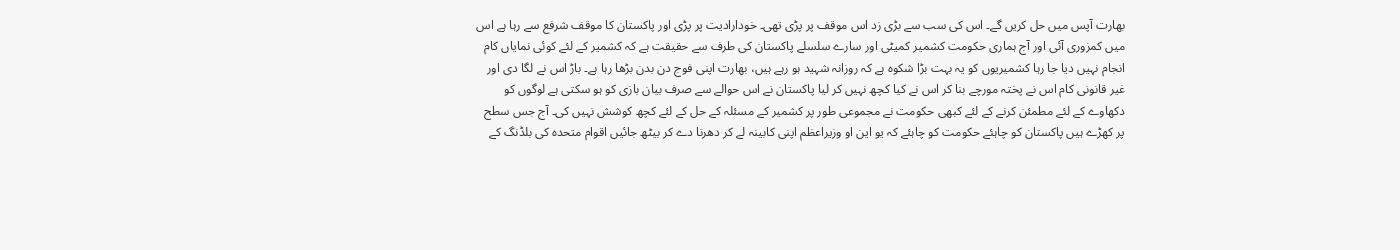بھارت آپس میں حل کریں گے۔ اس کی سب سے بڑی زد اس موقف پر پڑی تھی۔ خودارادیت پر پڑی اور پاکستان کا موقف شرفع سے رہا ہے اس میں کمزوری آئی اور آج ہماری حکومت کشمیر کمیٹی اور سارے سلسلے پاکستان کی طرف سے حقیقت ہے کہ کشمیر کے لئے کوئی نمایاں کام انجام نہیں دیا جا رہا کشمیریوں کو یہ بہت بڑا شکوہ ہے کہ روزانہ شہید ہو رہے ہیں، بھارت اپنی فوج دن بدن بڑھا رہا ہے۔ باڑ اس نے لگا دی اور غیر قانونی کام اس نے پختہ مورچے بنا کر اس نے کیا کچھ نہیں کر لیا پاکستان نے اس حوالے سے صرف بیان بازی کو ہو سکتی ہے لوگوں کو دکھاوے کے لئے مطمئن کرنے کے لئے کبھی حکومت نے مجموعی طور پر کشمیر کے مسئلہ کے حل کے لئے کچھ کوشش نہیں کی۔ آج جس سطح پر کھڑے ہیں پاکستان کو چاہئے حکومت کو چاہئے کہ یو این او وزیراعظم اپنی کابینہ لے کر دھرنا دے کر بیٹھ جائیں اقوام متحدہ کی بلڈنگ کے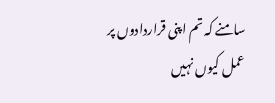سامنے کہ تم اپنی قراردادوں پر عمل کیوں نہیں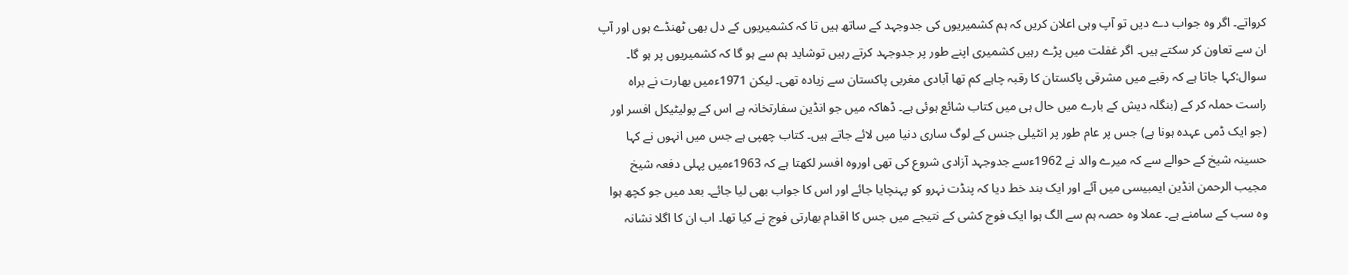کرواتے۔ اگر وہ جواب دے دیں تو آپ وہی اعلان کریں کہ ہم کشمیریوں کی جدوجہد کے ساتھ ہیں تا کہ کشمیریوں کے دل بھی ٹھنڈے ہوں اور آپ ان سے تعاون کر سکتے ہیں۔ اگر غفلت میں پڑے رہیں کشمیری اپنے طور پر جدوجہد کرتے رہیں توشاید ہم سے ہو گا کہ کشمیریوں پر ہو گا۔
سوال:کہا جاتا ہے کہ رقبے میں مشرقی پاکستان کا رقبہ چاہے کم تھا آبادی مغربی پاکستان سے زیادہ تھی۔ لیکن 1971ءمیں بھارت نے براہ راست حملہ کر کے (بنگلہ دیش کے بارے میں حال ہی میں کتاب شائع ہوئی ہے۔ ڈھاکہ میں جو انڈین سفارتخانہ ہے اس کے پولیٹیکل افسر اور (جو ایک ڈمی عہدہ ہونا ہے) جس پر عام طور پر انٹیلی جنس کے لوگ ساری دنیا میں لائے جاتے ہیں۔ کتاب چھپی ہے جس میں انہوں نے کہا حسینہ شیخ کے حوالے سے کہ میرے والد نے 1962ءسے جدوجہد آزادی شروع کی تھی اوروہ افسر لکھتا ہے کہ 1963ءمیں پہلی دفعہ شیخ مجیب الرحمن انڈین ایمبیسی میں آئے اور ایک بند خط دیا کہ پنڈت نہرو کو پہنچایا جائے اور اس کا جواب بھی لیا جائے۔ بعد میں جو کچھ ہوا وہ سب کے سامنے ہے۔ عملا وہ حصہ ہم سے الگ ہوا ایک فوج کشی کے نتیجے میں جس کا اقدام بھارتی فوج نے کیا تھا۔ اب ان کا اگلا نشانہ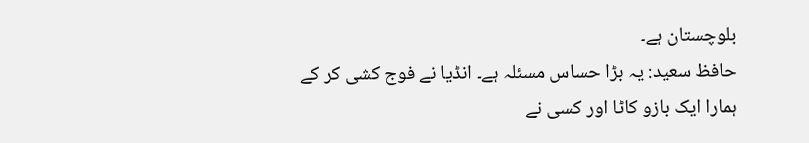بلوچستان ہے۔
حافظ سعید: یہ بڑا حساس مسئلہ ہے۔ انڈیا نے فوج کشی کر کے ہمارا ایک بازو کاٹا اور کسی نے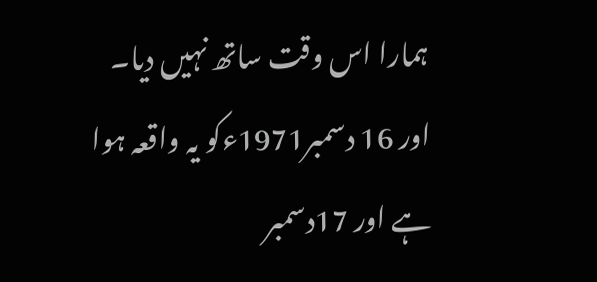ہمارا اس وقت ساتھ نہیں دیا۔ اور 16 دسمبر1971ءکو یہ واقعہ ہوا ہے اور 17دسمبر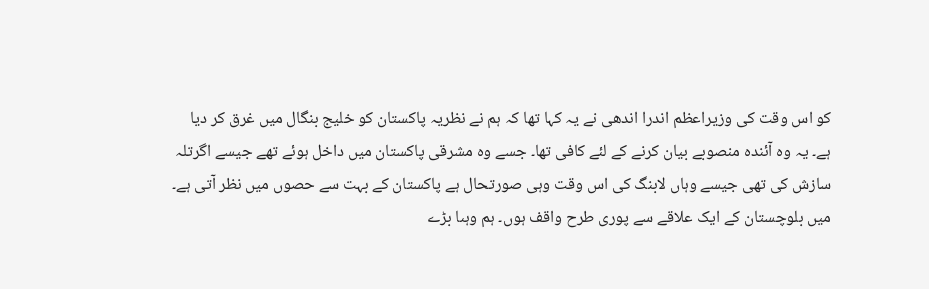کو اس وقت کی وزیراعظم اندرا اندھی نے یہ کہا تھا کہ ہم نے نظریہ پاکستان کو خلیج بنگال میں غرق کر دیا ہے۔ یہ وہ آئندہ منصوبے بیان کرنے کے لئے کافی تھا۔ جسے وہ مشرقی پاکستان میں داخل ہوئے تھے جیسے اگرتلہ سازش کی تھی جیسے وہاں لابنگ کی اس وقت وہی صورتحال ہے پاکستان کے بہت سے حصوں میں نظر آتی ہے۔ میں بلوچستان کے ایک علاقے سے پوری طرح واقف ہوں۔ ہم وہںا بڑے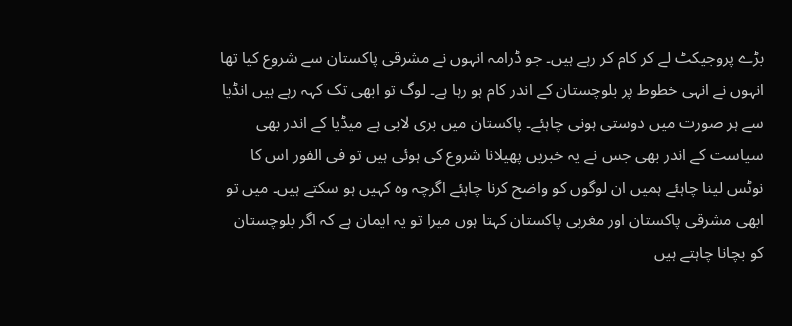بڑے پروجیکٹ لے کر کام کر رہے ہیں۔ جو ڈرامہ انہوں نے مشرقی پاکستان سے شروع کیا تھا انہوں نے انہی خطوط پر بلوچستان کے اندر کام ہو رہا ہے۔ لوگ تو ابھی تک کہہ رہے ہیں انڈیا سے ہر صورت میں دوستی ہونی چاہئے۔ پاکستان میں بری لابی ہے میڈیا کے اندر بھی سیاست کے اندر بھی جس نے یہ خبریں پھیلانا شروع کی ہوئی ہیں تو فی الفور اس کا نوٹس لینا چاہئے ہمیں ان لوگوں کو واضح کرنا چاہئے اگرچہ وہ کہیں ہو سکتے ہیں۔ میں تو ابھی مشرقی پاکستان اور مغربی پاکستان کہتا ہوں میرا تو یہ ایمان ہے کہ اگر بلوچستان کو بچانا چاہتے ہیں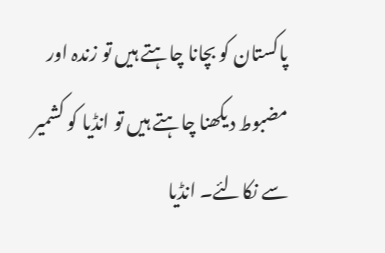پاکستان کو بچانا چاہتے ہیں تو زندہ اور مضبوط دیکھنا چاہتے ہیں تو انڈیا کو کشمیر سے نکالئے۔ انڈیا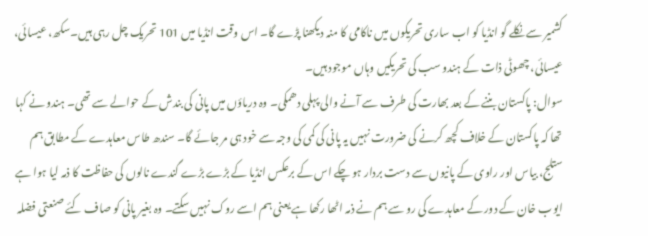کشمیر سے نکلے گو انڈیا کو اب ساری تحریکوں میں ناکامی کا منہ دیکھنا پڑے گا۔ اس وقت انڈیا میں 101 تحریک چل رہی ہیں۔سکھ، عیسائی، عیسائی، چھوٹی ذات کے ہندو سب کی تحریکیں وہاں موجود ہیں۔
سوال: پاکستان بننے کے بعد بھارت کی طرف سے آنے والی پہلی دھمکی۔ وہ دریاؤں میں پانی کی بندش کے حوالے سے تھی۔ ہندو نے کہا تھا کہ پاکستان کے خلاف کچھ کرنے کی ضرورت نہیں یہ پانی کی کمی کی وجہ سے خود ہی مر جائے گا۔ سندھ طاس معاہدے کے مطابق ہم ستلج، بیاس اور راوی کے پانیوں سے دست بردار ہو چکے اس کے برعکس انڈیا کے بڑے بڑے گندے نالوں کی حفاظت کا ذمہ لیا ہوا ہے ایوب خان کے دور کے معاہدے کی رو سے ہم نے ذمہ اٹھا رکھا ہے یعنی ہم اسے روک نہیں سکتے۔ وہ بغیر پانی کو صاف کئے صنعتی فضلہ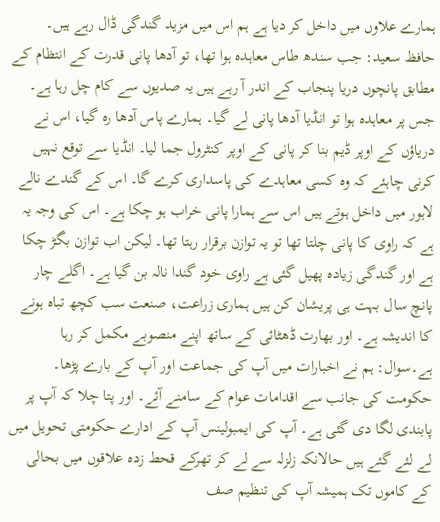ہمارے علاوں میں داخل کر دیا ہے ہم اس میں مزید گندگی ڈال رہے ہیں۔
حافظ سعید: جب سندھ طاس معاہدہ ہوا تھا، تو آدھا پانی قدرت کے انتظام کے مطابق پانچوں دریا پنجاب کے اندر آ رہے ہیں یہ صدیوں سے کام چل رہا ہے۔ جس پر معاہدہ ہوا تو انڈیا آدھا پانی لے گیا۔ ہمارے پاس آدھا رہ گیا، اس نے دریاؤں کے اوپر ڈیم بنا کر پانی کے اوپر کنٹرول جما لیا۔ انڈیا سے توقع نہیں کرنی چاہئے کہ وہ کسی معاہدے کی پاسداری کرے گا۔ اس کے گندے نالے لاہور میں داخل ہوتے ہیں اس سے ہمارا پانی خراب ہو چکا ہے۔ اس کی وجہ یہ ہے کہ راوی کا پانی چلتا تھا تو یہ توازن برقرار رہتا تھا۔ لیکن اب توازن بگڑ چکا ہے اور گندگی زیادہ پھیل گئی ہے راوی خود گندا نالہ بن گیا ہے۔ اگلے چار پانچ سال بہت ہی پریشان کن ہیں ہماری زراعت، صنعت سب کچھ تباہ ہونے کا اندیشہ ہے۔ اور بھارت ڈھٹائی کے ساتھ اپنے منصوبے مکمل کر رہا ہے۔سوال: ہم نے اخبارات میں آپ کی جماعت اور آپ کے بارے پڑھا۔ حکومت کی جانب سے اقدامات عوام کے سامنے آئے۔ اور پتا چلا کہ آپ پر پابندی لگا دی گئی ہے۔ آپ کی ایمبولینس آپ کے ادارے حکومتی تحویل میں لے لئے گئے ہیں حالانکہ زلزلہ سے لے کر تھرکے قحط زدہ علاقوں میں بحالی کے کاموں تک ہمیشہ آپ کی تنظیم صف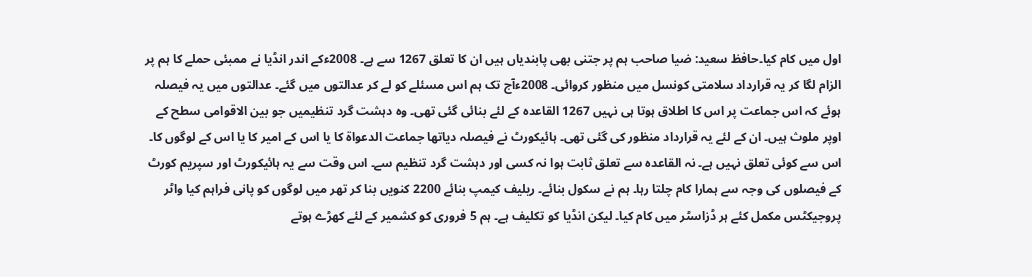اول میں کام کیا۔حافظ سعید: ضیا صاحب ہم پر جتنی بھی پابندیاں ہیں ان کا تعلق 1267 سے ہے۔ 2008ءکے اندر انڈیا نے ممبئی حملے کا ہم پر الزام لگا کر یہ قرارداد سلامتی کونسل میں منظور کروائی۔ 2008ءآج تک ہم اس مسئلے کو لے کر عدالتوں میں گئے۔ عدالتوں میں یہ فیصلہ ہوئے کہ اس جماعت پر اس کا اطلاق ہوتا ہی نہیں 1267 القاعدہ کے لئے بنائی گئی تھی۔ وہ دہشت گرد تنظیمیں جو بین الاقوامی سطح کے اوپر ملوث ہیں۔ ان کے لئے یہ قرارداد منظور کی گئی تھی۔ ہائیکورٹ نے فیصلہ دیاتھا جماعت الدعواة کا یا اس کے امیر کا یا اس کے لوگوں کا۔ اس سے کوئی تعلق نہیں ہے۔ نہ القاعدہ سے تعلق ثابت ہوا نہ کسی اور دہشت گرد تنظیم سے۔ اس وقت سے یہ ہائیکورٹ اور سپریم کورٹ کے فیصلوں کی وجہ سے ہمارا کام چلتا رہا۔ ہم نے سکول بنائے۔ ریلیف کیمپ بنائے 2200 کنویں بنا کر تھر میں لوگوں کو پانی فراہم کیا واٹر پروجیکٹس مکمل کئے ہر ڈزاسٹر میں کام کیا۔ لیکن انڈیا کو تکلیف ہے۔ ہم 5 فروری کو کشمیر کے لئے کھڑے ہوتے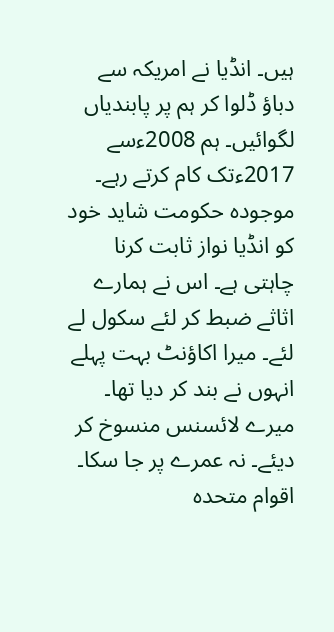ہیں۔ انڈیا نے امریکہ سے دباؤ ڈلوا کر ہم پر پابندیاں لگوائیں۔ ہم 2008ءسے 2017ءتک کام کرتے رہے۔ موجودہ حکومت شاید خود کو انڈیا نواز ثابت کرنا چاہتی ہے۔ اس نے ہمارے اثاثے ضبط کر لئے سکول لے لئے۔ میرا اکاؤنٹ بہت پہلے انہوں نے بند کر دیا تھا۔ میرے لائسنس منسوخ کر دیئے۔ نہ عمرے پر جا سکا۔ اقوام متحدہ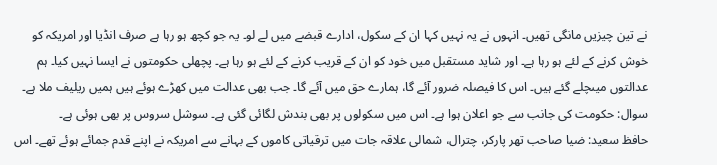نے تین چیزیں مانگی تھیں۔ انہوں نے یہ نہیں کہا ان کے سکول، ادارے قبضے میں لے لو۔ یہ جو کچھ ہو رہا ہے صرف انڈیا اور امریکہ کو خوش کرنے کے لئے ہو رہا ہے۔ اور شاید مستقبل میں خود کو ان کے قریب کرنے کے لئے ہو رہا ہے۔ پچھلی حکومتوں نے ایسا نہیں کیا۔ ہم عدالتوں میںچلے گئے ہیں۔ اس کا فیصلہ ضرور آئے گا، ہمارے حق میں آئے گا۔ جب بھی عدالت میں کھڑے ہوئے ہیں ہمیں ریلیف ملا ہے۔
سوال: حکومت کی جانب سے جو اعلان ہوا ہے۔ اس میں سکولوں پر بھی بندش لگائی گئی ہے۔ سوشل سروس پر بھی ہوئی ہے۔
حافظ سعید: ضیا صاحب تھر پارکر، چترال، شمالی علاقہ جات میں ترقیاتی کاموں کے بہانے سے امریکہ نے اپنے قدم جمائے ہوئے تھے۔ اس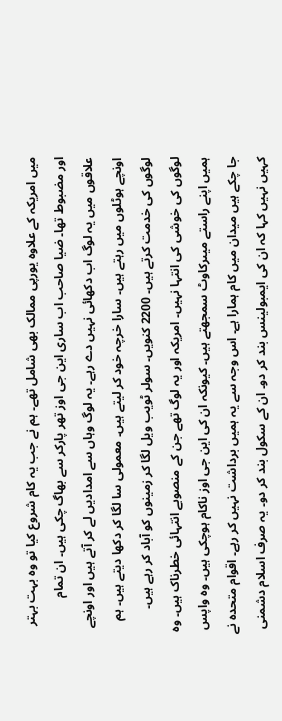میں امریکہ کے علاوہ یورپی ممالک بھی شامل تھے۔ ہم نے جب یہ کام شروع کیا تو وہ بہت بہتر اور مضبوط تھا۔ ضیا صاحب اب ساری این جی اوز تھر پارکر سے بھاگ چکی ہیں۔ ان تمام علاقوں میں یہ لوگ اب دکھائی نہیں دے رہے۔ یہ لوگ وہاں سے امدادیں لے کر آتے ہیں اور اونچے اونچے ہوٹلوں میں رہتے ہیں۔ سارا خرچہ خود کر لیتے ہیں۔ معمولی سا لگا کر دکھا دیتے ہیں۔ ہم لوگوں کی خدمت کرتے ہیں۔ 2200 کنویں۔ سولر ٹویب ویل لگا کر زمینوں کو آباد کر رہے ہیں۔ لوگوں کی خوشی کی انتہا نہیں۔ امریکہ اور یہ لوگ تھے جن کے منصوبے انتہائی خطرناک ہیں۔ وہ ہمیں اپنے راستے میںرکاوٹ سمجھتے ہیں۔ کیونکہ ان کی این جی اوز ناکام ہوچکی ہیں۔ وہ واپس جا چکے ہیں میدان میں کام ہمارا ہے۔ اس وجہ سے یہ ہمیں برداشت نہیں کر رہے۔ اقوام متحدہ نے کہیں نہیں کہا کہ ان کی ایمبولینس بند کر دو۔ ان کے سکول بند کر دو۔ یہ صرف اسلام دشمنی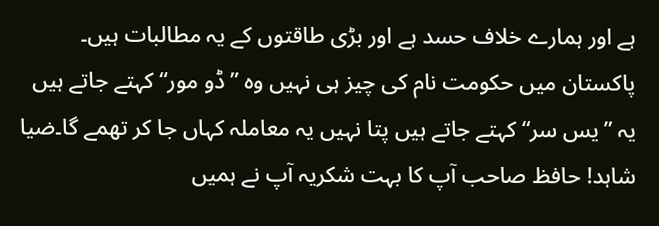ہے اور ہمارے خلاف حسد ہے اور بڑی طاقتوں کے یہ مطالبات ہیں۔ پاکستان میں حکومت نام کی چیز ہی نہیں وہ ”ڈو مور“ کہتے جاتے ہیں یہ ”یس سر“ کہتے جاتے ہیں پتا نہیں یہ معاملہ کہاں جا کر تھمے گا۔ضیا شاہد! حافظ صاحب آپ کا بہت شکریہ آپ نے ہمیں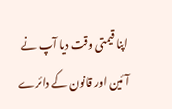اپنا قیمتی وقت دیا آپ نے آئین اور قانون کے دائرے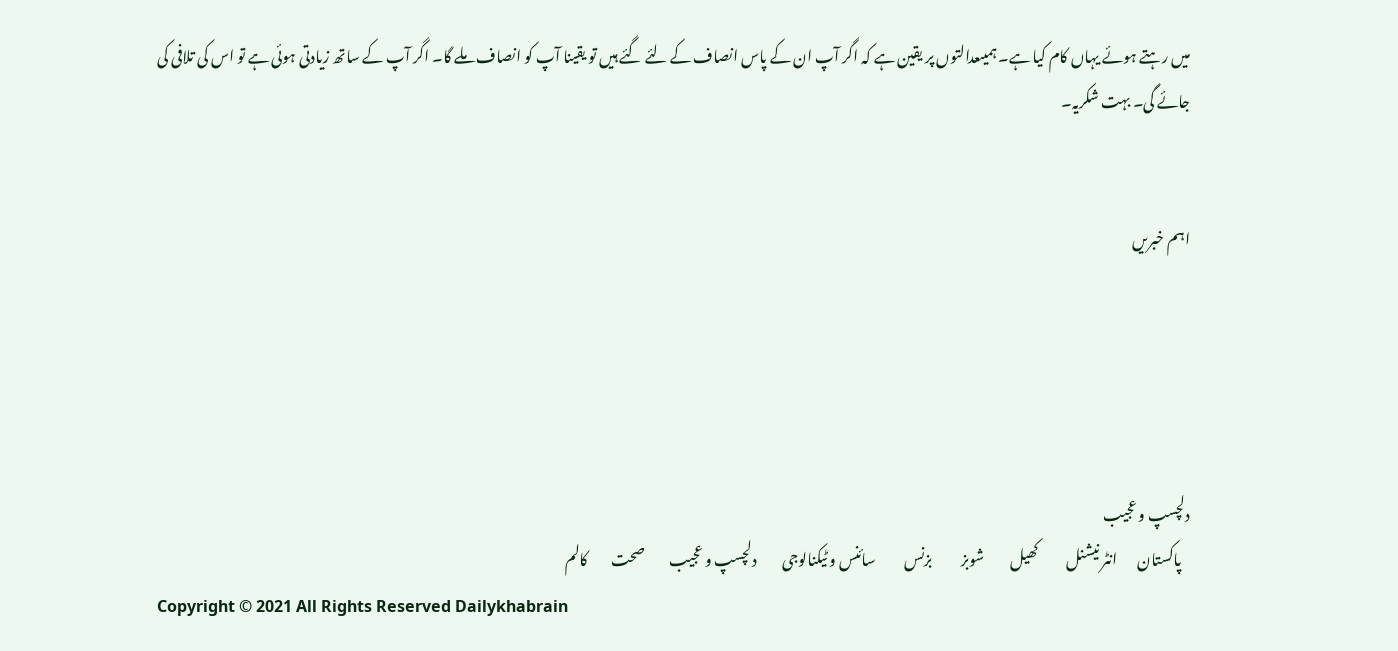میں رہتے ہوئے یہاں کام کیا ہے۔ ہمیںعدالتوں پر یقین ہے کہ اگر آپ ان کے پاس انصاف کے لئے گئے ہیں تو یقینا آپ کو انصاف ملے گا۔ اگر آپ کے ساتھ زیادتی ہوئی ہے تو اس کی تلافی کی جائے گی۔ بہت شکریہ۔


اہم خبریں





دلچسپ و عجیب
   پاکستان       انٹر نیشنل          کھیل         شوبز          بزنس          سائنس و ٹیکنالوجی         دلچسپ و عجیب         صحت        کالم
Copyright © 2021 All Rights Reserved Dailykhabrain